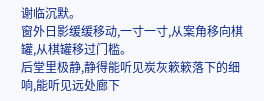谢临沉默。
窗外日影缓缓移动,一寸一寸,从案角移向棋罐,从棋罐移过门槛。
后堂里极静,静得能听见炭灰簌簌落下的细响,能听见远处廊下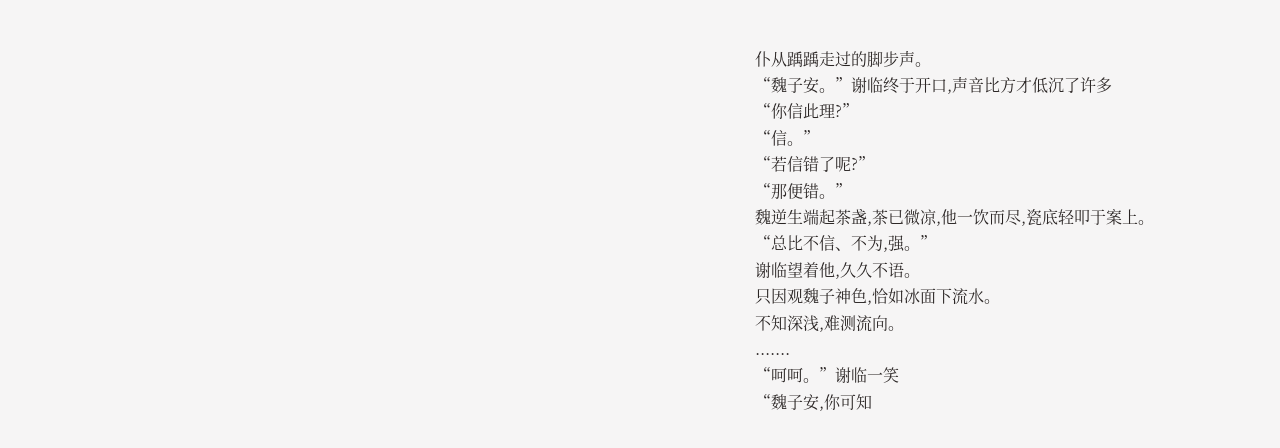仆从踽踽走过的脚步声。
“魏子安。”谢临终于开口,声音比方才低沉了许多
“你信此理?”
“信。”
“若信错了呢?”
“那便错。”
魏逆生端起茶盏,茶已微凉,他一饮而尽,瓷底轻叩于案上。
“总比不信、不为,强。”
谢临望着他,久久不语。
只因观魏子神色,恰如冰面下流水。
不知深浅,难测流向。
.......
“呵呵。”谢临一笑
“魏子安,你可知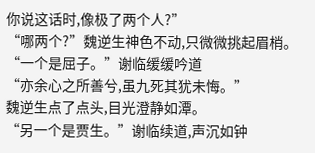你说这话时,像极了两个人?”
“哪两个?”魏逆生神色不动,只微微挑起眉梢。
“一个是屈子。”谢临缓缓吟道
“亦余心之所善兮,虽九死其犹未悔。”
魏逆生点了点头,目光澄静如潭。
“另一个是贾生。”谢临续道,声沉如钟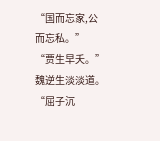“国而忘家,公而忘私。”
“贾生早夭。”魏逆生淡淡道。
“屈子沉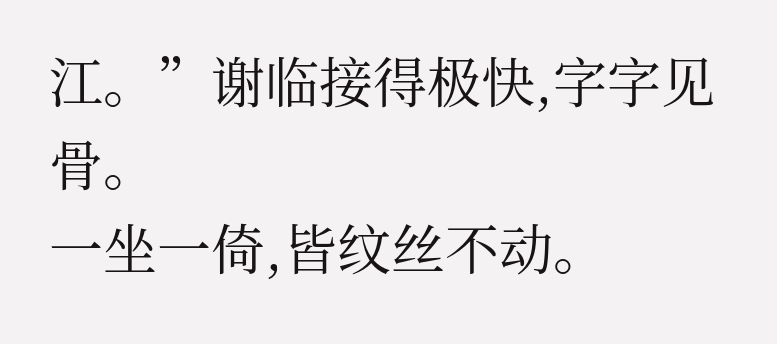江。”谢临接得极快,字字见骨。
一坐一倚,皆纹丝不动。